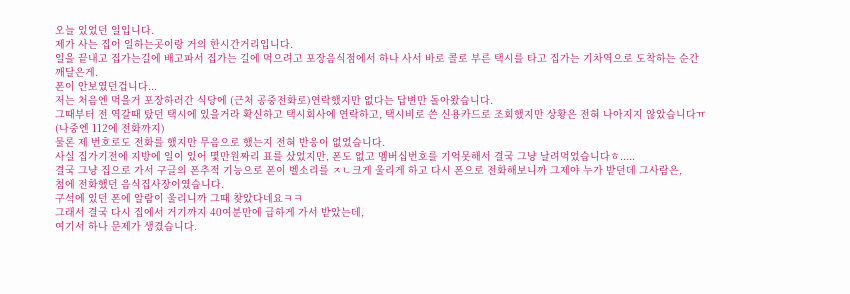오늘 있었던 일입니다.
제가 사는 집이 일하는곳이랑 거의 한시간거리입니다.
일을 끝내고 집가는길에 배고파서 집가는 길에 먹으려고 포장음식점에서 하나 사서 바로 콜로 부른 택시를 타고 집가는 기차역으로 도착하는 순간 깨달은게.
폰이 안보였던겁니다...
저는 처음엔 먹을거 포장하러간 식당에 (근처 공중전화로)연락했지만 없다는 답변만 돌아왔습니다.
그때부터 전 역갈때 탔던 택시에 있을거라 확신하고 택시회사에 연락하고, 택시비로 쓴 신용카드로 조회했지만 상황은 전혀 나아지지 않았습니다ㅠ(나중엔 112에 전화까지)
물론 제 번호로도 전화를 했지만 무음으로 했는지 전혀 반응이 없었습니다.
사실 집가기전에 지방에 일이 있어 몇만원짜리 표를 샀었지만, 폰도 없고 멤버십번호를 기억못해서 결국 그냥 날려먹었습니다ㅎ.....
결국 그냥 집으로 가서 구글의 폰추적 기능으로 폰이 벨소리를 ㅈㄴ크게 울리게 하고 다시 폰으로 전화해보니까 그제야 누가 받던데 그사람은,
첨에 전화했던 음식집사장이였습니다.
구석에 있던 폰에 알람이 울리니까 그때 찾았다네요ㅋㅋ
그래서 결국 다시 집에서 거기까지 40여분만에 급하게 가서 받았는데,
여기서 하나 문제가 생겼습니다.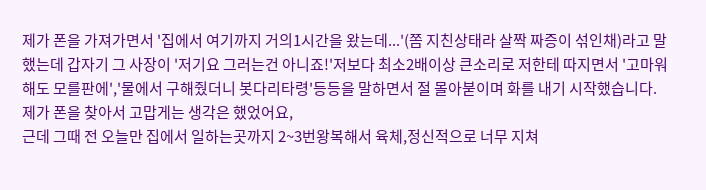제가 폰을 가져가면서 '집에서 여기까지 거의1시간을 왔는데...'(쫌 지친상태라 살짝 짜증이 섞인채)라고 말했는데 갑자기 그 사장이 '저기요 그러는건 아니죠!'저보다 최소2배이상 큰소리로 저한테 따지면서 '고마워해도 모를판에','물에서 구해줬더니 봇다리타령'등등을 말하면서 절 몰아붇이며 화를 내기 시작했습니다.
제가 폰을 찾아서 고맙게는 생각은 했었어요,
근데 그때 전 오늘만 집에서 일하는곳까지 2~3번왕복해서 육체,정신적으로 너무 지쳐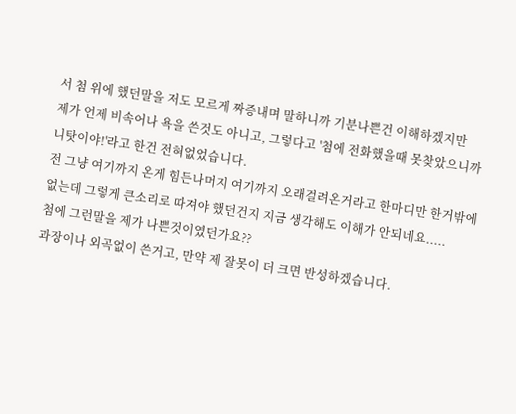서 첨 위에 했던말을 저도 모르게 짜증내며 말하니까 기분나쁜건 이해하겠지만
제가 언제 비속어나 욕을 쓴것도 아니고, 그렇다고 '첨에 전화했을때 못찾았으니까 니탓이야!'라고 한건 전혀없었습니다.
전 그냥 여기까지 온게 힘든나머지 여기까지 오래걸려온거라고 한마디만 한거밖에 없는데 그렇게 큰소리로 따져야 했던건지 지금 생각해도 이해가 안되네요.....
첨에 그런말을 제가 나쁜것이였던가요??
과장이나 외곡없이 쓴거고, 만약 제 잘못이 더 크면 반성하겠습니다.